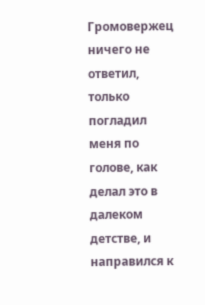Громовержец ничего не ответил, только погладил меня по голове, как делал это в далеком детстве, и направился к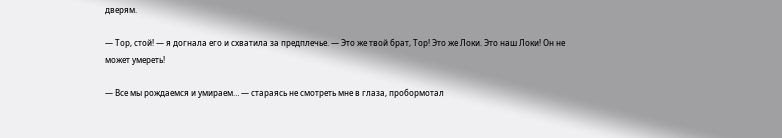дверям.

— Тор, стой! — я догнала его и схватила за предплечье. — Это же твой брат, Тор! Это же Локи. Это наш Локи! Он не может умереть!

— Все мы рождаемся и умираем… — стараясь не смотреть мне в глаза, пробормотал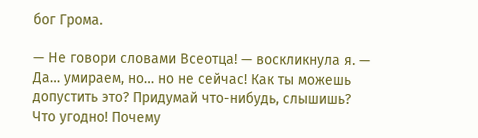бог Грома.

— Не говори словами Всеотца! — воскликнула я. — Да… умираем, но… но не сейчас! Как ты можешь допустить это? Придумай что-нибудь, слышишь? Что угодно! Почему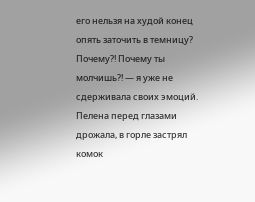его нельзя на худой конец опять заточить в темницу? Почему?! Почему ты молчишь?! — я уже не сдерживала своих эмоций. Пелена перед глазами дрожала, в горле застрял комок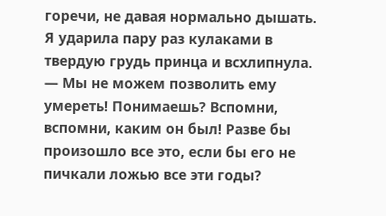горечи, не давая нормально дышать. Я ударила пару раз кулаками в твердую грудь принца и всхлипнула. — Мы не можем позволить ему умереть! Понимаешь? Вспомни, вспомни, каким он был! Разве бы произошло все это, если бы его не пичкали ложью все эти годы?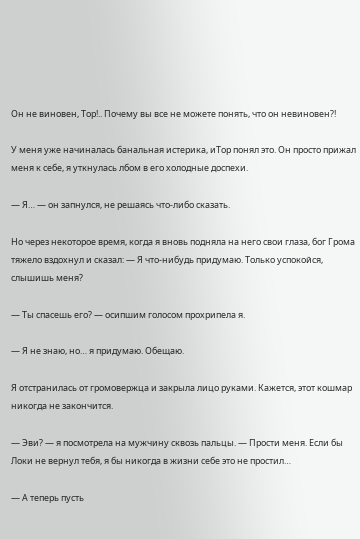Он не виновен, Тор!.. Почему вы все не можете понять, что он невиновен?!

У меня уже начиналась банальная истерика, иТор понял это. Он просто прижал меня к себе, я уткнулась лбом в его холодные доспехи.

— Я… — он запнулся, не решаясь что-либо сказать.

Но через некоторое время, когда я вновь подняла на него свои глаза, бог Грома тяжело вздохнул и сказал: — Я что-нибудь придумаю. Только успокойся, слышишь меня?

— Ты спасешь его? — осипшим голосом прохрипела я.

— Я не знаю, но… я придумаю. Обещаю.

Я отстранилась от громовержца и закрыла лицо руками. Кажется, этот кошмар никогда не закончится.

— Эви? — я посмотрела на мужчину сквозь пальцы. — Прости меня. Если бы Локи не вернул тебя, я бы никогда в жизни себе это не простил…

— А теперь пусть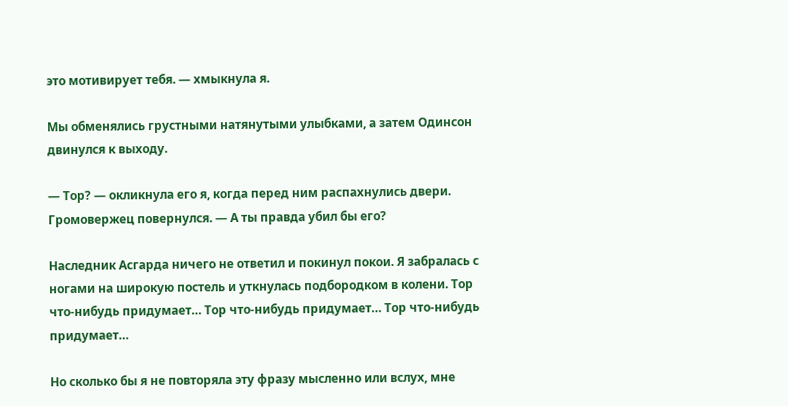это мотивирует тебя. — хмыкнула я.

Мы обменялись грустными натянутыми улыбками, а затем Одинсон двинулся к выходу.

— Тор? — окликнула его я, когда перед ним распахнулись двери. Громовержец повернулся. — А ты правда убил бы его?

Наследник Асгарда ничего не ответил и покинул покои. Я забралась с ногами на широкую постель и уткнулась подбородком в колени. Тор что-нибудь придумает… Тор что-нибудь придумает… Тор что-нибудь придумает…

Но сколько бы я не повторяла эту фразу мысленно или вслух, мне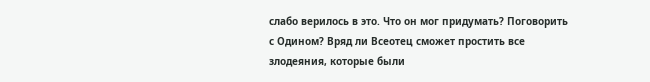слабо верилось в это. Что он мог придумать? Поговорить с Одином? Вряд ли Всеотец сможет простить все злодеяния, которые были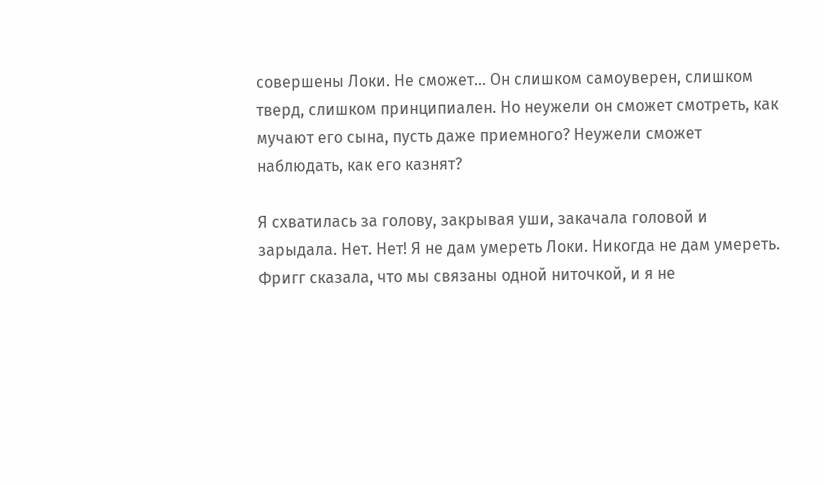совершены Локи. Не сможет… Он слишком самоуверен, слишком тверд, слишком принципиален. Но неужели он сможет смотреть, как мучают его сына, пусть даже приемного? Неужели сможет наблюдать, как его казнят?

Я схватилась за голову, закрывая уши, закачала головой и зарыдала. Нет. Нет! Я не дам умереть Локи. Никогда не дам умереть. Фригг сказала, что мы связаны одной ниточкой, и я не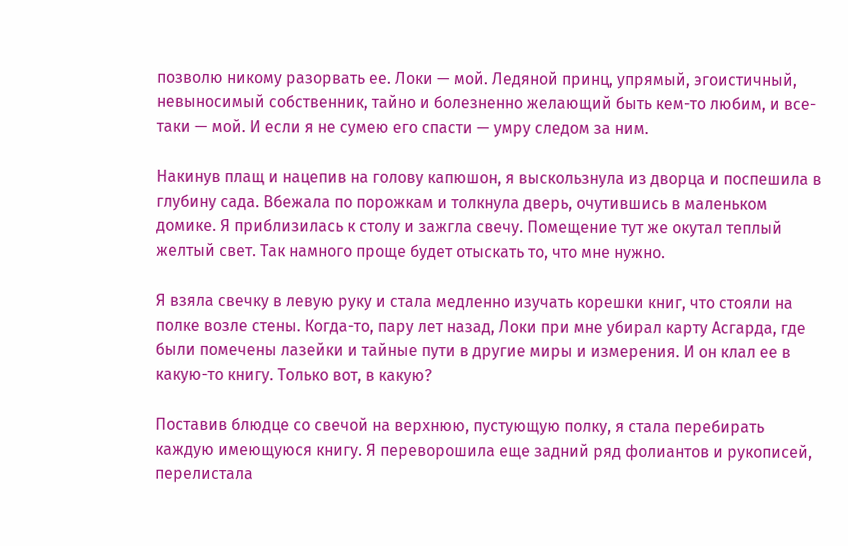позволю никому разорвать ее. Локи — мой. Ледяной принц, упрямый, эгоистичный, невыносимый собственник, тайно и болезненно желающий быть кем-то любим, и все-таки — мой. И если я не сумею его спасти — умру следом за ним.

Накинув плащ и нацепив на голову капюшон, я выскользнула из дворца и поспешила в глубину сада. Вбежала по порожкам и толкнула дверь, очутившись в маленьком домике. Я приблизилась к столу и зажгла свечу. Помещение тут же окутал теплый желтый свет. Так намного проще будет отыскать то, что мне нужно.

Я взяла свечку в левую руку и стала медленно изучать корешки книг, что стояли на полке возле стены. Когда-то, пару лет назад, Локи при мне убирал карту Асгарда, где были помечены лазейки и тайные пути в другие миры и измерения. И он клал ее в какую-то книгу. Только вот, в какую?

Поставив блюдце со свечой на верхнюю, пустующую полку, я стала перебирать каждую имеющуюся книгу. Я переворошила еще задний ряд фолиантов и рукописей, перелистала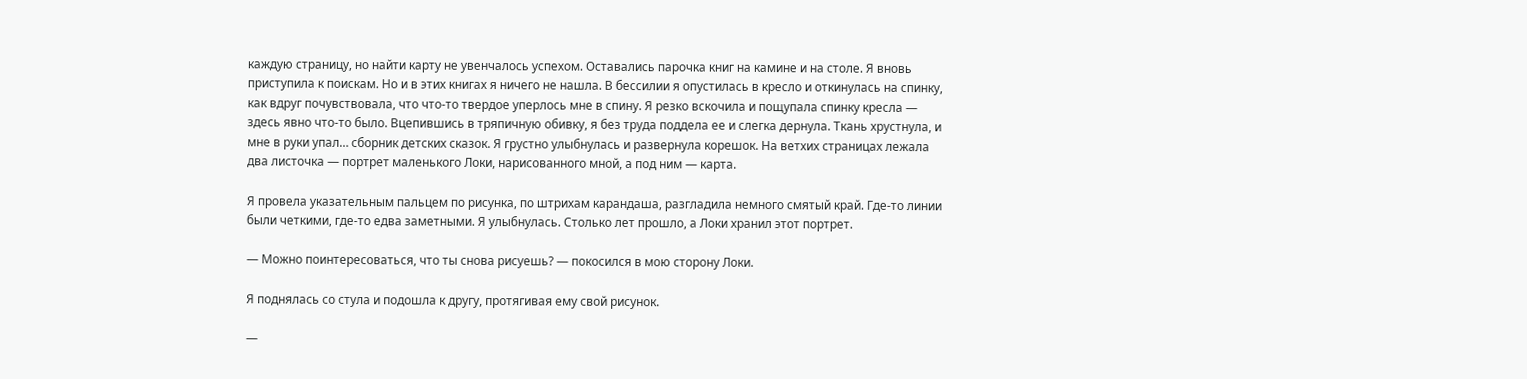каждую страницу, но найти карту не увенчалось успехом. Оставались парочка книг на камине и на столе. Я вновь приступила к поискам. Но и в этих книгах я ничего не нашла. В бессилии я опустилась в кресло и откинулась на спинку, как вдруг почувствовала, что что-то твердое уперлось мне в спину. Я резко вскочила и пощупала спинку кресла — здесь явно что-то было. Вцепившись в тряпичную обивку, я без труда поддела ее и слегка дернула. Ткань хрустнула, и мне в руки упал… сборник детских сказок. Я грустно улыбнулась и развернула корешок. На ветхих страницах лежала два листочка — портрет маленького Локи, нарисованного мной, а под ним — карта.

Я провела указательным пальцем по рисунка, по штрихам карандаша, разгладила немного смятый край. Где-то линии были четкими, где-то едва заметными. Я улыбнулась. Столько лет прошло, а Локи хранил этот портрет.

— Можно поинтересоваться, что ты снова рисуешь? — покосился в мою сторону Локи.

Я поднялась со стула и подошла к другу, протягивая ему свой рисунок.

—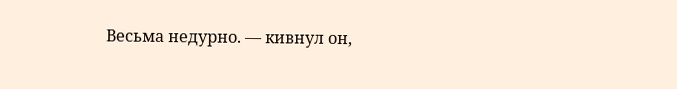Весьма недурно. — кивнул он,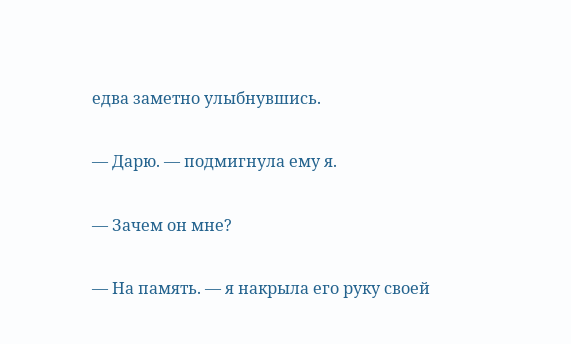едва заметно улыбнувшись.

— Дарю. — подмигнула ему я.

— Зачем он мне?

— На память. — я накрыла его руку своей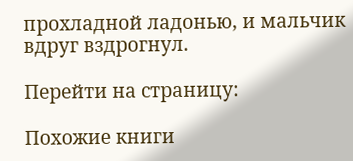прохладной ладонью, и мальчик вдруг вздрогнул.

Перейти на страницу:

Похожие книги